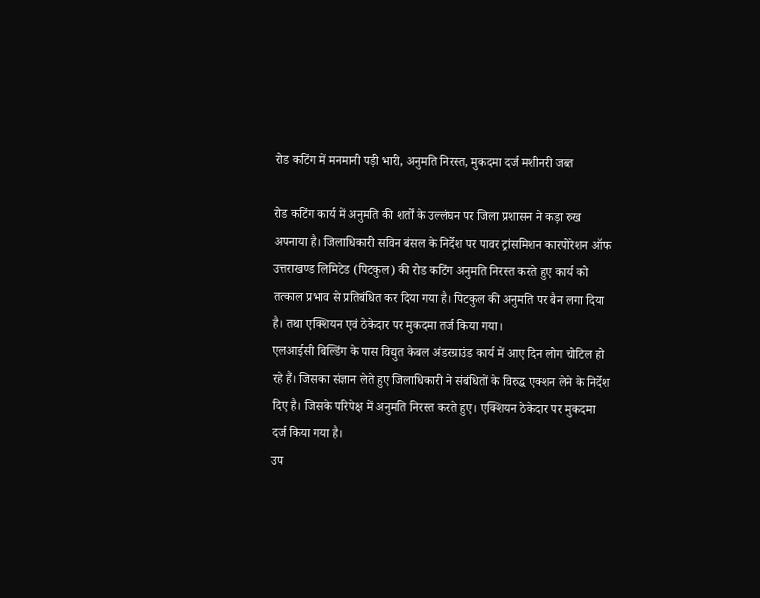रोड कटिंग में मनमानी पड़ी भारी, अनुमति निरस्त, मुकदमा दर्ज मशीनरी जब्त

रोड कटिंग कार्य में अनुमति की शर्तों के उल्लंघन पर जिला प्रशासन ने कड़ा रुख अपनाया है। जिलाधिकारी सविन बंसल के निर्देश पर पावर ट्रांसमिशन कारपोरेशन ऑफ उत्तराखण्ड लिमिटेड (पिटकुल) की रोड कटिंग अनुमति निरस्त करते हुए कार्य को तत्काल प्रभाव से प्रतिबंधित कर दिया गया है। पिटकुल की अनुमति पर बैन लगा दिया है। तथा एक्शियन एवं ठेकेदार पर मुकदमा तर्ज किया गया।
एलआईसी बिल्डिंग के पास विद्युत केबल अंडरग्राउंड कार्य में आए दिन लोग चोटिल हो रहे हैं। जिसका संज्ञान लेते हुए जिलाधिकारी ने संबंधितों के विरुद्ध एक्शन लेने के निर्देश दिए है। जिसके परिपेक्ष में अनुमति निरस्त करते हुए। एक्शियन ठेकेदार पर मुकदमा दर्ज किया गया है।
उप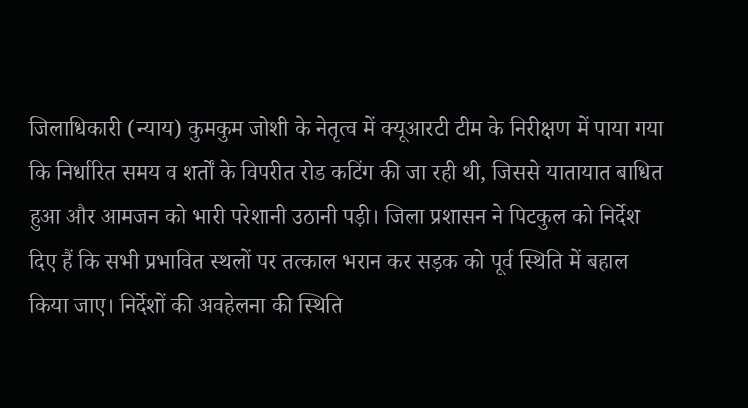जिलाधिकारी (न्याय) कुमकुम जोशी के नेतृत्व में क्यूआरटी टीम के निरीक्षण में पाया गया कि निर्धारित समय व शर्तों के विपरीत रोड कटिंग की जा रही थी, जिससे यातायात बाधित हुआ और आमजन को भारी परेशानी उठानी पड़ी। जिला प्रशासन ने पिटकुल को निर्देश दिए हैं कि सभी प्रभावित स्थलों पर तत्काल भरान कर सड़क को पूर्व स्थिति में बहाल किया जाए। निर्देशों की अवहेलना की स्थिति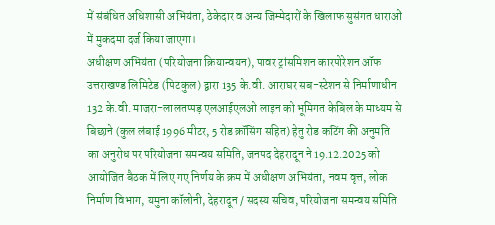में संबंधित अधिशासी अभियंता, ठेकेदार व अन्य जिम्मेदारों के खिलाफ सुसंगत धाराओं में मुकदमा दर्ज किया जाएगा।
अधीक्षण अभियंता (परियोजना क्रियान्वयन), पावर ट्रांसमिशन कारपोरेशन ऑफ उत्तराखण्ड लिमिटेड (पिटकुल) द्वारा 135 के.वी. आराघर सब-स्टेशन से निर्माणाधीन 132 के.वी. माजरा-लालतप्पड़ एलआईएलओ लाइन को भूमिगत केबिल के माध्यम से बिछाने (कुल लंबाई 1996 मीटर, 5 रोड क्रॉसिंग सहित) हेतु रोड कटिंग की अनुमति का अनुरोध पर परियोजना समन्वय समिति, जनपद देहरादून ने 19.12.2025 को आयोजित बैठक में लिए गए निर्णय के क्रम में अधीक्षण अभियंता, नवम वृत्त, लोक निर्माण विभाग, यमुना कॉलोनी, देहरादून / सदस्य सचिव, परियोजना समन्वय समिति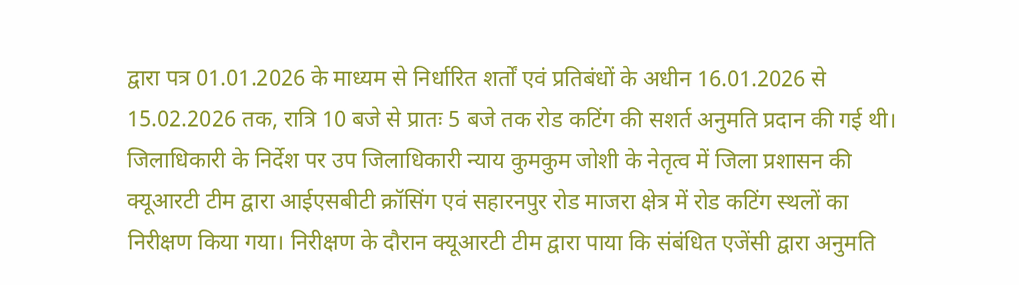द्वारा पत्र 01.01.2026 के माध्यम से निर्धारित शर्तों एवं प्रतिबंधों के अधीन 16.01.2026 से 15.02.2026 तक, रात्रि 10 बजे से प्रातः 5 बजे तक रोड कटिंग की सशर्त अनुमति प्रदान की गई थी।
जिलाधिकारी के निर्देश पर उप जिलाधिकारी न्याय कुमकुम जोशी के नेतृत्व में जिला प्रशासन की क्यूआरटी टीम द्वारा आईएसबीटी क्रॉसिंग एवं सहारनपुर रोड माजरा क्षेत्र में रोड कटिंग स्थलों का निरीक्षण किया गया। निरीक्षण के दौरान क्यूआरटी टीम द्वारा पाया कि संबंधित एजेंसी द्वारा अनुमति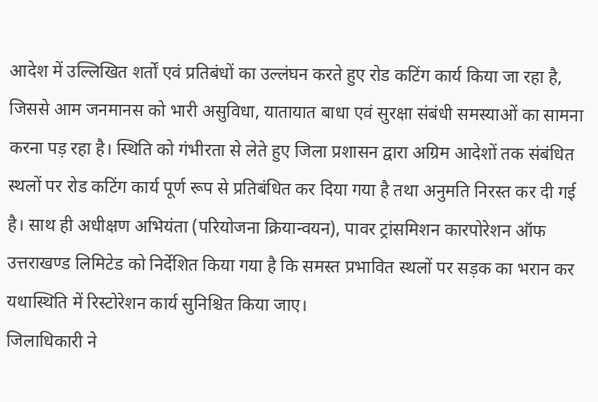आदेश में उल्लिखित शर्तों एवं प्रतिबंधों का उल्लंघन करते हुए रोड कटिंग कार्य किया जा रहा है, जिससे आम जनमानस को भारी असुविधा, यातायात बाधा एवं सुरक्षा संबंधी समस्याओं का सामना करना पड़ रहा है। स्थिति को गंभीरता से लेते हुए जिला प्रशासन द्वारा अग्रिम आदेशों तक संबंधित स्थलों पर रोड कटिंग कार्य पूर्ण रूप से प्रतिबंधित कर दिया गया है तथा अनुमति निरस्त कर दी गई है। साथ ही अधीक्षण अभियंता (परियोजना क्रियान्वयन), पावर ट्रांसमिशन कारपोरेशन ऑफ उत्तराखण्ड लिमिटेड को निर्देशित किया गया है कि समस्त प्रभावित स्थलों पर सड़क का भरान कर यथास्थिति में रिस्टोरेशन कार्य सुनिश्चित किया जाए।
जिलाधिकारी ने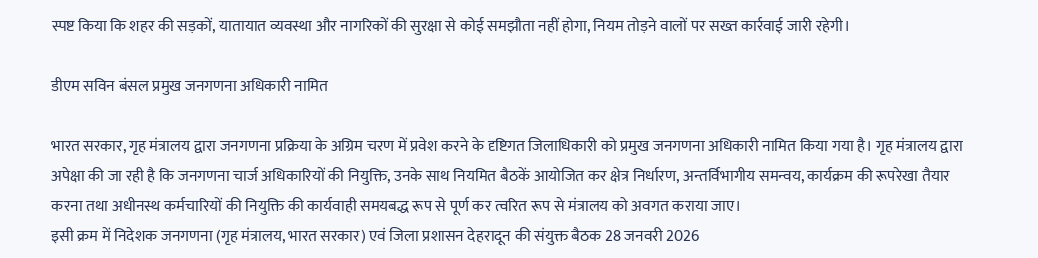स्पष्ट किया कि शहर की सड़कों, यातायात व्यवस्था और नागरिकों की सुरक्षा से कोई समझौता नहीं होगा, नियम तोड़ने वालों पर सख्त कार्रवाई जारी रहेगी।

डीएम सविन बंसल प्रमुख जनगणना अधिकारी नामित

भारत सरकार, गृह मंत्रालय द्वारा जनगणना प्रक्रिया के अग्रिम चरण में प्रवेश करने के दृष्टिगत जिलाधिकारी को प्रमुख जनगणना अधिकारी नामित किया गया है। गृह मंत्रालय द्वारा अपेक्षा की जा रही है कि जनगणना चार्ज अधिकारियों की नियुक्ति, उनके साथ नियमित बैठकें आयोजित कर क्षेत्र निर्धारण, अन्तर्विभागीय समन्वय, कार्यक्रम की रूपरेखा तैयार करना तथा अधीनस्थ कर्मचारियों की नियुक्ति की कार्यवाही समयबद्ध रूप से पूर्ण कर त्वरित रूप से मंत्रालय को अवगत कराया जाए।
इसी क्रम में निदेशक जनगणना (गृह मंत्रालय, भारत सरकार) एवं जिला प्रशासन देहरादून की संयुक्त बैठक 28 जनवरी 2026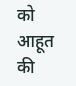को आहूत की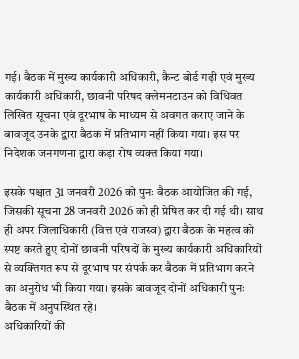गई। बैठक में मुख्य कार्यकारी अधिकारी, कैन्ट बोर्ड गढ़ी एवं मुख्य कार्यकारी अधिकारी, छावनी परिषद क्लेमनटाउन को विधिवत लिखित सूचना एवं दूरभाष के माध्यम से अवगत कराए जाने के बावजूद उनके द्वारा बैठक में प्रतिभाग नहीं किया गया। इस पर निदेशक जनगणना द्वारा कड़ा रोष व्यक्त किया गया।

इसके पश्चात 31 जनवरी 2026 को पुनः बैठक आयोजित की गई, जिसकी सूचना 28 जनवरी 2026 को ही प्रेषित कर दी गई थी। साथ ही अपर जिलाधिकारी (वित्त एवं राजस्व) द्वारा बैठक के महत्व को स्पष्ट करते हुए दोनों छावनी परिषदों के मुख्य कार्यकारी अधिकारियों से व्यक्तिगत रूप से दूरभाष पर संपर्क कर बैठक में प्रतिभाग करने का अनुरोध भी किया गया। इसके बावजूद दोनों अधिकारी पुनः बैठक में अनुपस्थित रहे।
अधिकारियों की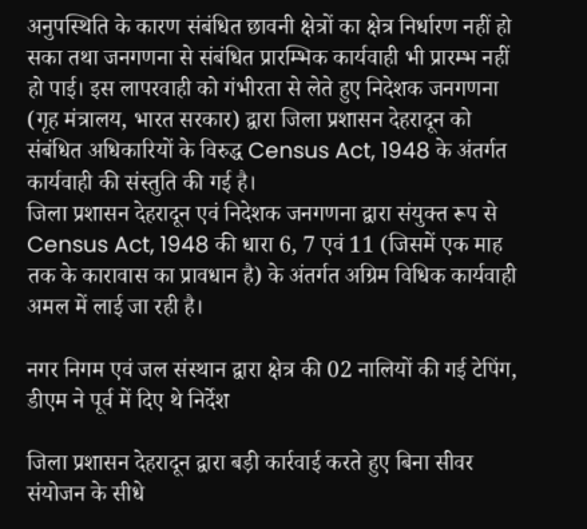अनुपस्थिति के कारण संबंधित छावनी क्षेत्रों का क्षेत्र निर्धारण नहीं हो सका तथा जनगणना से संबंधित प्रारम्भिक कार्यवाही भी प्रारम्भ नहीं हो पाई। इस लापरवाही को गंभीरता से लेते हुए निदेशक जनगणना (गृह मंत्रालय, भारत सरकार) द्वारा जिला प्रशासन देहरादून को संबंधित अधिकारियों के विरुद्ध Census Act, 1948 के अंतर्गत कार्यवाही की संस्तुति की गई है।
जिला प्रशासन देहरादून एवं निदेशक जनगणना द्वारा संयुक्त रूप से Census Act, 1948 की धारा 6, 7 एवं 11 (जिसमें एक माह तक के कारावास का प्रावधान है) के अंतर्गत अग्रिम विधिक कार्यवाही अमल में लाई जा रही है।

नगर निगम एवं जल संस्थान द्वारा क्षेत्र की 02 नालियों की गई टेपिंग, डीएम ने पूर्व में दिए थे निर्देश

जिला प्रशासन देहरादून द्वारा बड़ी कार्रवाई करते हुए बिना सीवर संयोजन के सीधे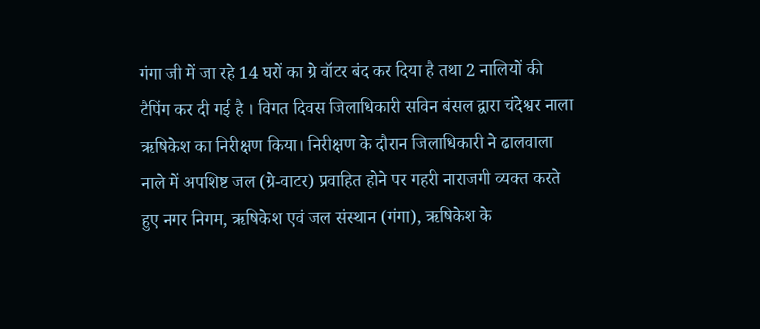गंगा जी में जा रहे 14 घरों का ग्रे वॉटर बंद कर दिया है तथा 2 नालियों की टैपिंग कर दी गई है । विगत दिवस जिलाधिकारी सविन बंसल द्वारा चंदेश्वर नाला ऋषिकेश का निरीक्षण किया। निरीक्षण के दौरान जिलाधिकारी ने ढालवाला नाले में अपशिष्ट जल (ग्रे-वाटर) प्रवाहित होने पर गहरी नाराजगी व्यक्त करते हुए नगर निगम, ऋषिकेश एवं जल संस्थान (गंगा), ऋषिकेश के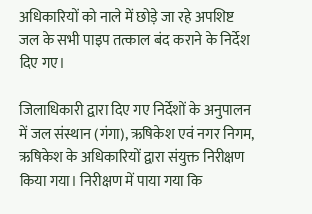अधिकारियों को नाले में छोड़े जा रहे अपशिष्ट जल के सभी पाइप तत्काल बंद कराने के निर्देश दिए गए।

जिलाधिकारी द्वारा दिए गए निर्देशों के अनुपालन में जल संस्थान (गंगा), ऋषिकेश एवं नगर निगम, ऋषिकेश के अधिकारियों द्वारा संयुक्त निरीक्षण किया गया। निरीक्षण में पाया गया कि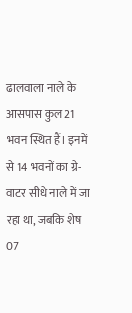ढालवाला नाले के आसपास कुल 21 भवन स्थित हैं। इनमें से 14 भवनों का ग्रे-वाटर सीधे नाले में जा रहा था, जबकि शेष 07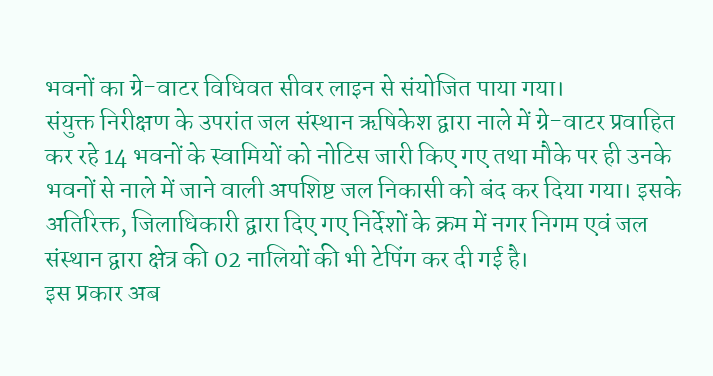भवनों का ग्रे-वाटर विधिवत सीवर लाइन से संयोजित पाया गया।
संयुक्त निरीक्षण के उपरांत जल संस्थान ऋषिकेश द्वारा नाले में ग्रे-वाटर प्रवाहित कर रहे 14 भवनों के स्वामियों को नोटिस जारी किए गए तथा मौके पर ही उनके भवनों से नाले में जाने वाली अपशिष्ट जल निकासी को बंद कर दिया गया। इसके अतिरिक्त, जिलाधिकारी द्वारा दिए गए निर्देशों के क्रम में नगर निगम एवं जल संस्थान द्वारा क्षेत्र की 02 नालियों की भी टेपिंग कर दी गई है।
इस प्रकार अब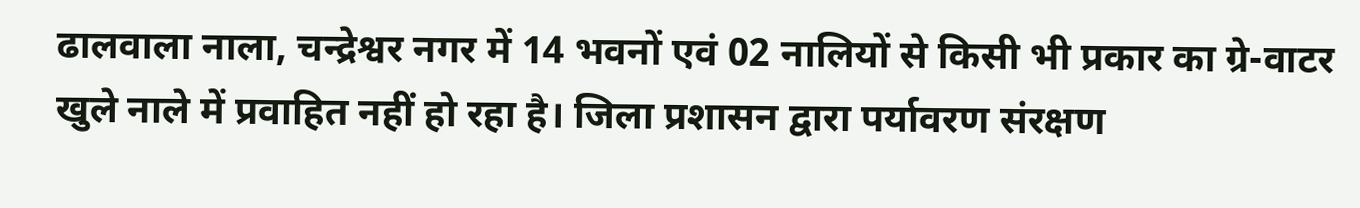ढालवाला नाला, चन्द्रेश्वर नगर में 14 भवनों एवं 02 नालियों से किसी भी प्रकार का ग्रे-वाटर खुले नाले में प्रवाहित नहीं हो रहा है। जिला प्रशासन द्वारा पर्यावरण संरक्षण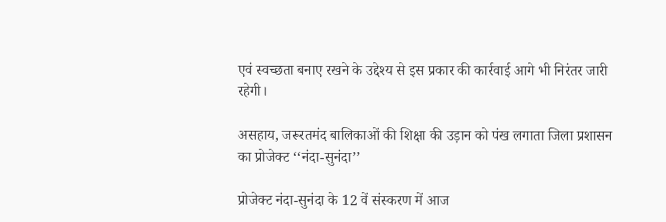एवं स्वच्छता बनाए रखने के उद्देश्य से इस प्रकार की कार्रवाई आगे भी निरंतर जारी रहेगी।

असहाय, जरूरतमंद बालिकाओं की शिक्षा की उड़ान को पंख लगाता जिला प्रशासन का प्रोजेक्ट ‘‘नंदा-सुनंदा’’

प्रोजेक्ट नंदा-सुनंदा के 12 वें संस्करण में आज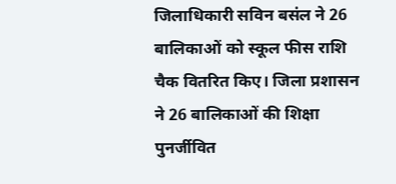जिलाधिकारी सविन बसंल ने 26 बालिकाओं को स्कूल फीस राशि चैक वितरित किए। जिला प्रशासन ने 26 बालिकाओं की शिक्षा पुनर्जीवित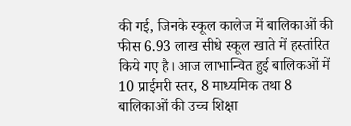की गई, जिनके स्कूल कालेज में बालिकाओं की फीस 6.93 लाख सीधे स्कूल खाते में हस्तांरित किये गए है। आज लाभान्वित हुई बालिकओं में 10 प्राईमरी स्तर, 8 माध्यमिक तथा 8 बालिकाओं की उच्च शिक्षा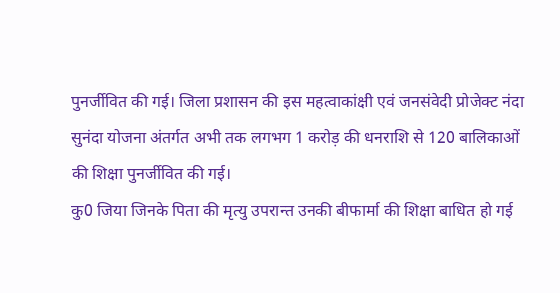पुनर्जीवित की गई। जिला प्रशासन की इस महत्वाकांक्षी एवं जनसंवेदी प्रोजेक्ट नंदा सुनंदा योजना अंतर्गत अभी तक लगभग 1 करोड़ की धनराशि से 120 बालिकाओं की शिक्षा पुनर्जीवित की गई।
कु0 जिया जिनके पिता की मृत्यु उपरान्त उनकी बीफार्मा की शिक्षा बाधित हो गई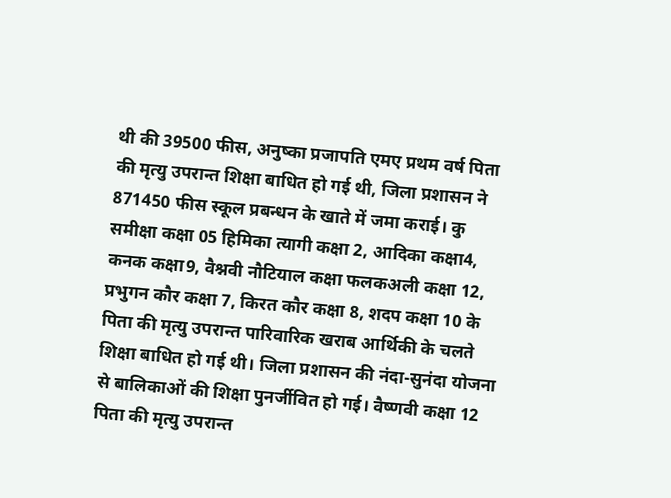थी की 39500 फीस, अनुष्का प्रजापति एमए प्रथम वर्ष पिता की मृत्यु उपरान्त शिक्षा बाधित हो गई थी, जिला प्रशासन ने 871450 फीस स्कूल प्रबन्धन के खाते में जमा कराई। कु समीक्षा कक्षा 05 हिमिका त्यागी कक्षा 2, आदिका कक्षा4, कनक कक्षा9, वैश्नवी नौटियाल कक्षा फलकअली कक्षा 12, प्रभुगन कौर कक्षा 7, किरत कौर कक्षा 8, शदप कक्षा 10 के पिता की मृत्यु उपरान्त पारिवारिक खराब आर्थिकी के चलते शिक्षा बाधित हो गई थी। जिला प्रशासन की नंदा-सुनंदा योजना से बालिकाओं की शिक्षा पुनर्जीवित हो गई। वैष्णवी कक्षा 12 पिता की मृत्यु उपरान्त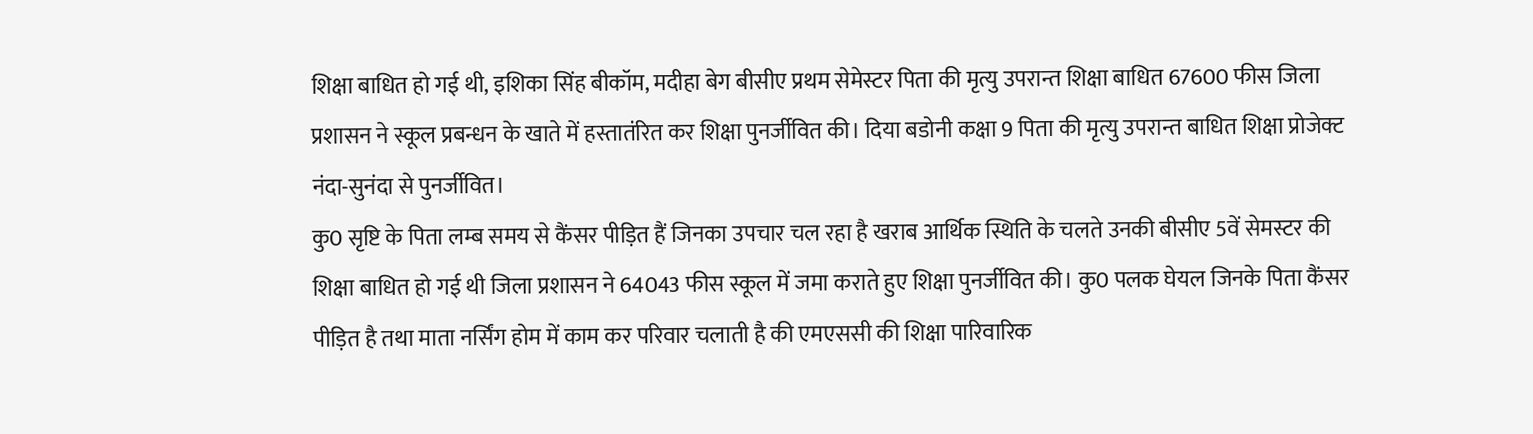शिक्षा बाधित हो गई थी, इशिका सिंह बीकॉम, मदीहा बेग बीसीए प्रथम सेमेस्टर पिता की मृत्यु उपरान्त शिक्षा बाधित 67600 फीस जिला प्रशासन ने स्कूल प्रबन्धन के खाते में हस्तातंरित कर शिक्षा पुनर्जीवित की। दिया बडोनी कक्षा 9 पिता की मृत्यु उपरान्त बाधित शिक्षा प्रोजेक्ट नंदा-सुनंदा से पुनर्जीवित।
कु0 सृष्टि के पिता लम्ब समय से कैंसर पीड़ित हैं जिनका उपचार चल रहा है खराब आर्थिक स्थिति के चलते उनकी बीसीए 5वें सेमस्टर की शिक्षा बाधित हो गई थी जिला प्रशासन ने 64043 फीस स्कूल में जमा कराते हुए शिक्षा पुनर्जीवित की। कु0 पलक घेयल जिनके पिता कैंसर पीड़ित है तथा माता नर्सिंग होम में काम कर परिवार चलाती है की एमएससी की शिक्षा पारिवारिक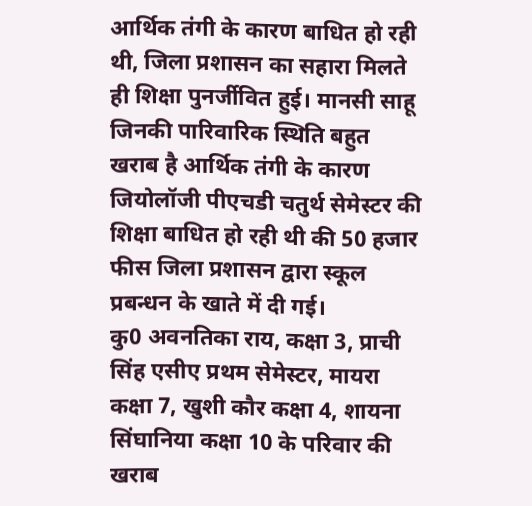आर्थिक तंगी के कारण बाधित हो रही थी, जिला प्रशासन का सहारा मिलते ही शिक्षा पुनर्जीवित हुई। मानसी साहू जिनकी पारिवारिक स्थिति बहुत खराब है आर्थिक तंगी के कारण जियोलॉजी पीएचडी चतुर्थ सेमेस्टर की शिक्षा बाधित हो रही थी की 50 हजार फीस जिला प्रशासन द्वारा स्कूल प्रबन्धन के खाते में दी गई।
कु0 अवनतिका राय, कक्षा 3, प्राची सिंह एसीए प्रथम सेमेस्टर, मायरा कक्षा 7, खुशी कौर कक्षा 4, शायना सिंघानिया कक्षा 10 के परिवार की खराब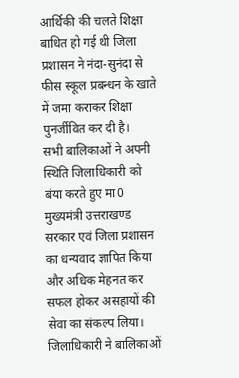आर्थिकी की चलते शिक्षा बाधित हो गई थी जिला प्रशासन ने नंदा-सुनंदा से फीस स्कूल प्रबन्धन के खाते में जमा कराकर शिक्षा पुनर्जीवित कर दी है।
सभी बालिकाओं ने अपनी स्थिति जिलाधिकारी को बंया करते हुए मा0 मुख्यमंत्री उत्तराखण्ड सरकार एवं जिला प्रशासन का धन्यवाद ज्ञापित किया और अधिक मेहनत कर सफल होकर असहायों की सेवा का संकल्प लिया।
जिलाधिकारी ने बालिकाओं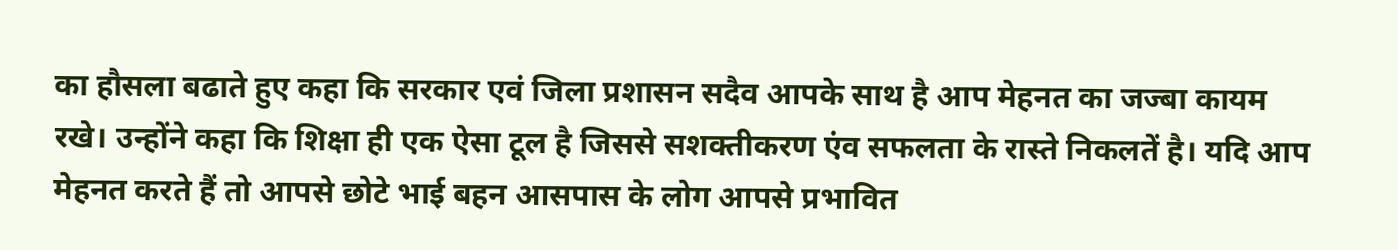का हौसला बढाते हुए कहा कि सरकार एवं जिला प्रशासन सदैव आपके साथ है आप मेहनत का जज्बा कायम रखे। उन्होंने कहा कि शिक्षा ही एक ऐसा टूल है जिससे सशक्तीकरण एंव सफलता के रास्ते निकलतें है। यदि आप मेहनत करते हैं तो आपसे छोटे भाई बहन आसपास के लोग आपसे प्रभावित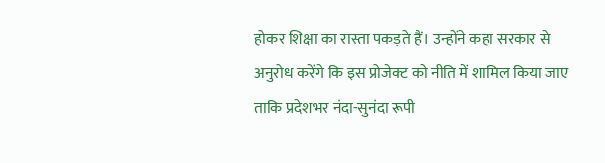होकर शिक्षा का रास्ता पकड़ते हैं। उन्होंने कहा सरकार से अनुरोध करेंगे कि इस प्रोजेक्ट को नीति में शामिल किया जाए ताकि प्रदेशभर नंदा-सुनंदा रूपी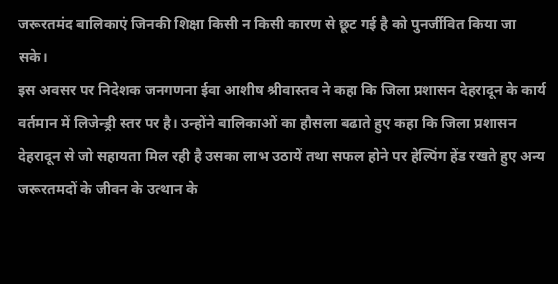जरूरतमंद बालिकाएं जिनकी शिक्षा किसी न किसी कारण से छूट गई है को पुनर्जीवित किया जा सके।
इस अवसर पर निदेशक जनगणना ईवा आशीष श्रीवास्तव ने कहा कि जिला प्रशासन देहरादून के कार्य वर्तमान में लिजेन्ड्री स्तर पर है। उन्होंने बालिकाओं का हौसला बढाते हुए कहा कि जिला प्रशासन देहरादून से जो सहायता मिल रही है उसका लाभ उठायें तथा सफल होने पर हेल्पिंग हेंड रखते हुए अन्य जरूरतमदों के जीवन के उत्थान के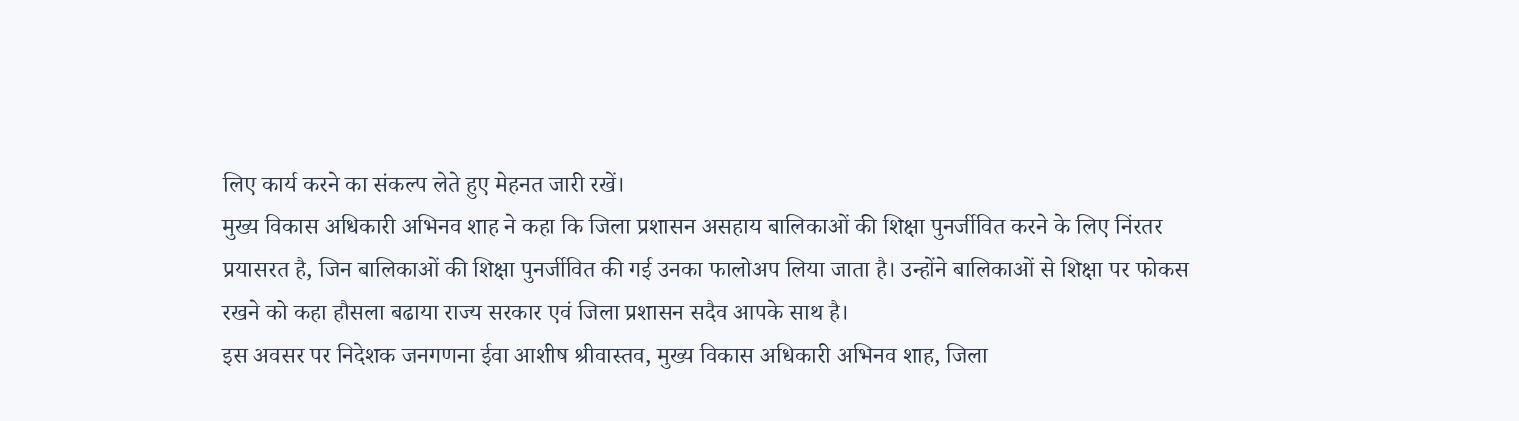लिए कार्य करने का संकल्प लेते हुए मेहनत जारी रखें।
मुख्य विकास अधिकारी अभिनव शाह ने कहा कि जिला प्रशासन असहाय बालिकाओं की शिक्षा पुनर्जीवित करने के लिए निंरतर प्रयासरत है, जिन बालिकाओं की शिक्षा पुनर्जीवित की गई उनका फालोअप लिया जाता है। उन्होंने बालिकाओं से शिक्षा पर फोकस रखने को कहा हौसला बढाया राज्य सरकार एवं जिला प्रशासन सदैव आपके साथ है।
इस अवसर पर निदेशक जनगणना ईवा आशीष श्रीवास्तव, मुख्य विकास अधिकारी अभिनव शाह, जिला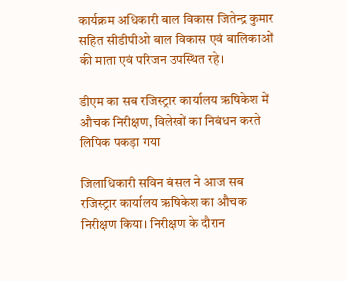कार्यक्रम अधिकारी बाल विकास जितेन्द्र कुमार सहित सीडीपीओ बाल विकास एवं बालिकाओं की माता एवं परिजन उपस्थित रहे।

डीएम का सब रजिस्ट्रार कार्यालय ऋषिकेश में औचक निरीक्षण, विलेखों का निबंधन करते लिपिक पकड़ा गया

जिलाधिकारी सविन बंसल ने आज सब रजिस्ट्रार कार्यालय ऋषिकेश का औचक निरीक्षण किया। निरीक्षण के दौरान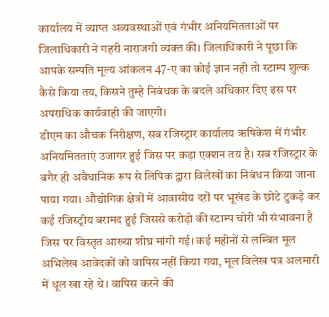कार्यालय में व्याप्त अव्यवस्थाओं एवं गंभीर अनियमितताओं पर जिलाधिकारी ने गहरी नाराजगी व्यक्त की। जिलाधिकारी ने पूछा कि आपके सम्पति मूल्य आंकलन 47-ए का कोई ज्ञान नही तो स्टाम्प शुल्क कैसे किया तय, किसने तुम्हे निबंधक के बदले अधिकार दिए इस पर अपराधिक कार्यवाही की जाएगी।
डीएम का औचक निरीक्षण, सब रजिस्ट्रार कार्यालय ऋषिकेश में गंभीर अनियमितताएं उजागर हुई जिस पर कड़ा एक्शन तय है। सब रजिस्ट्रार के बगैर ही अवैधानिक रूप से लिपिक द्वारा विलेखों का निबंधन किया जाना पाया गया। औद्योगिक क्षेत्रों में आवासीय दरों पर भूखंड के छोटे टुकड़े कर कई रजिस्ट्रीय बरामद हुई जिससे करोड़ो की स्टाम्प चोरी भी संभावना है जिस पर विस्तृत आख्या शीघ्र मांगी गई। कई महीनों से लम्बित मूल अभिलेख आवेदकों को वापिस नहीं किया गया, मूल विलेख पत्र अलमारी में धूल खा रहे थे। वापिस करने की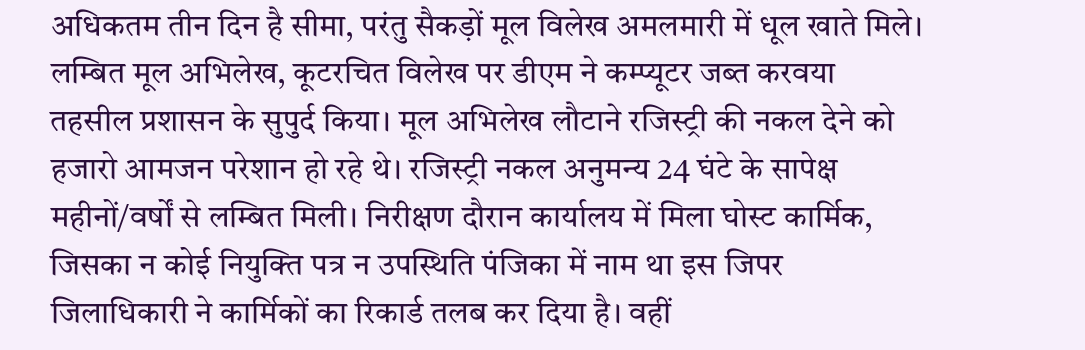अधिकतम तीन दिन है सीमा, परंतु सैकड़ों मूल विलेख अमलमारी में धूल खाते मिले। लम्बित मूल अभिलेख, कूटरचित विलेख पर डीएम ने कम्प्यूटर जब्त करवया तहसील प्रशासन के सुपुर्द किया। मूल अभिलेख लौटाने रजिस्ट्री की नकल देने को हजारो आमजन परेशान हो रहे थे। रजिस्ट्री नकल अनुमन्य 24 घंटे के सापेक्ष महीनों/वर्षों से लम्बित मिली। निरीक्षण दौरान कार्यालय में मिला घोस्ट कार्मिक, जिसका न कोई नियुक्ति पत्र न उपस्थिति पंजिका में नाम था इस जिपर जिलाधिकारी ने कार्मिकों का रिकार्ड तलब कर दिया है। वहीं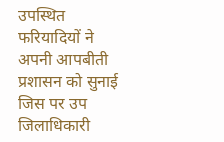उपस्थित फरियादियों ने अपनी आपबीती प्रशासन को सुनाई जिस पर उप जिलाधिकारी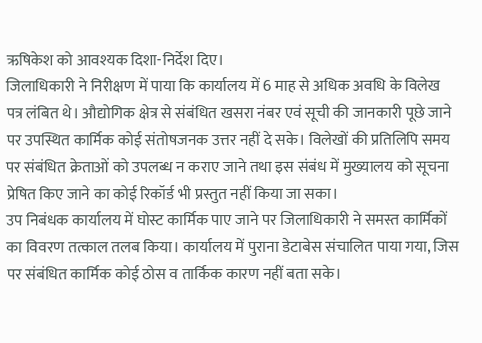ऋषिकेश को आवश्यक दिशा-निर्देश दिए।
जिलाधिकारी ने निरीक्षण में पाया कि कार्यालय में 6 माह से अधिक अवधि के विलेख पत्र लंबित थे। औद्योगिक क्षेत्र से संबंधित खसरा नंबर एवं सूची की जानकारी पूछे जाने पर उपस्थित कार्मिक कोई संतोषजनक उत्तर नहीं दे सके। विलेखों की प्रतिलिपि समय पर संबंधित क्रेताओं को उपलब्ध न कराए जाने तथा इस संबंध में मुख्यालय को सूचना प्रेषित किए जाने का कोई रिकॉर्ड भी प्रस्तुत नहीं किया जा सका।
उप निबंधक कार्यालय में घोस्ट कार्मिक पाए जाने पर जिलाधिकारी ने समस्त कार्मिकों का विवरण तत्काल तलब किया। कार्यालय में पुराना डेटाबेस संचालित पाया गया, जिस पर संबंधित कार्मिक कोई ठोस व तार्किक कारण नहीं बता सके।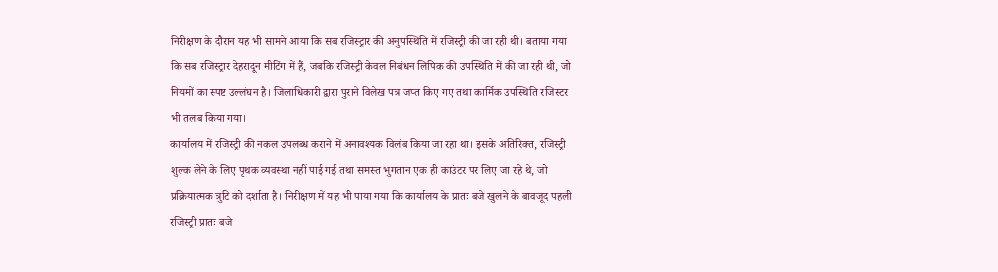निरीक्षण के दौरान यह भी सामने आया कि सब रजिस्ट्रार की अनुपस्थिति में रजिस्ट्री की जा रही थी। बताया गया कि सब रजिस्ट्रार देहरादून मीटिंग में हैं, जबकि रजिस्ट्री केवल निबंधन लिपिक की उपस्थिति में की जा रही थी, जो नियमों का स्पष्ट उल्लंघन है। जिलाधिकारी द्वारा पुराने विलेख पत्र जप्त किए गए तथा कार्मिक उपस्थिति रजिस्टर भी तलब किया गया।
कार्यालय में रजिस्ट्री की नकल उपलब्ध कराने में अनावश्यक विलंब किया जा रहा था। इसके अतिरिक्त, रजिस्ट्री शुल्क लेने के लिए पृथक व्यवस्था नहीं पाई गई तथा समस्त भुगतान एक ही काउंटर पर लिए जा रहे थे, जो प्रक्रियात्मक त्रुटि को दर्शाता है। निरीक्षण में यह भी पाया गया कि कार्यालय के प्रातः बजे खुलने के बावजूद पहली रजिस्ट्री प्रातः बजे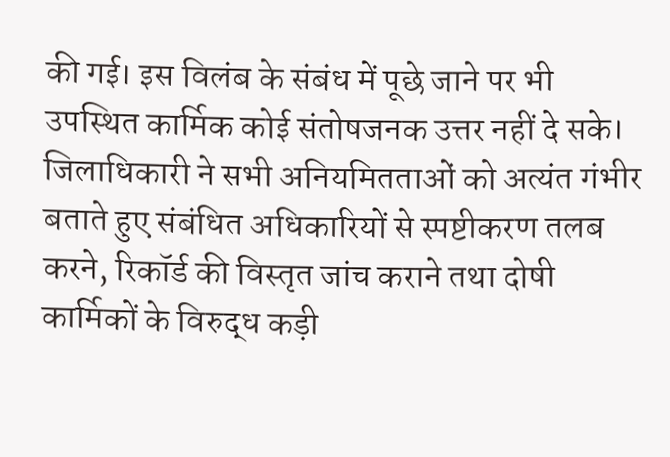की गई। इस विलंब के संबंध में पूछे जाने पर भी उपस्थित कार्मिक कोई संतोषजनक उत्तर नहीं दे सके।
जिलाधिकारी ने सभी अनियमितताओं को अत्यंत गंभीर बताते हुए संबंधित अधिकारियों से स्पष्टीकरण तलब करने, रिकॉर्ड की विस्तृत जांच कराने तथा दोषी कार्मिकों के विरुद्ध कड़ी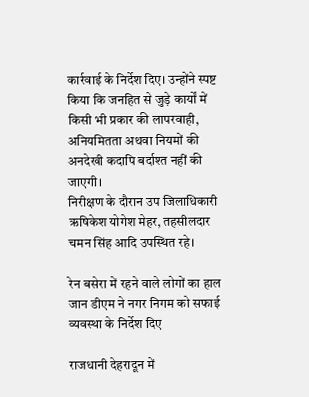कार्रवाई के निर्देश दिए। उन्होंने स्पष्ट किया कि जनहित से जुड़े कार्यों में किसी भी प्रकार की लापरवाही, अनियमितता अथवा नियमों की अनदेखी कदापि बर्दाश्त नहीं की जाएगी।
निरीक्षण के दौरान उप जिलाधिकारी ऋषिकेश योगेश मेहर, तहसीलदार चमन सिंह आदि उपस्थित रहे।

रेन बसेरा में रहने वाले लोगों का हाल जान डीएम ने नगर निगम को सफाई व्यवस्था के निर्देश दिए

राजधानी देहरादून में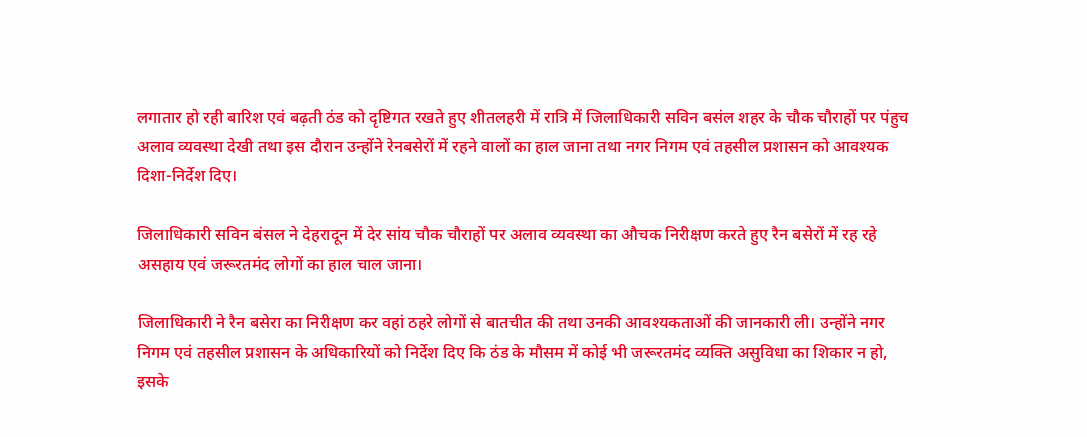लगातार हो रही बारिश एवं बढ़ती ठंड को दृष्टिगत रखते हुए शीतलहरी में रात्रि में जिलाधिकारी सविन बसंल शहर के चौक चौराहों पर पंहुच अलाव व्यवस्था देखी तथा इस दौरान उन्होंने रेनबसेरों में रहने वालों का हाल जाना तथा नगर निगम एवं तहसील प्रशासन को आवश्यक दिशा-निर्देश दिए।

जिलाधिकारी सविन बंसल ने देहरादून में देर सांय चौक चौराहों पर अलाव व्यवस्था का औचक निरीक्षण करते हुए रैन बसेरों में रह रहे असहाय एवं जरूरतमंद लोगों का हाल चाल जाना।

जिलाधिकारी ने रैन बसेरा का निरीक्षण कर वहां ठहरे लोगों से बातचीत की तथा उनकी आवश्यकताओं की जानकारी ली। उन्होंने नगर निगम एवं तहसील प्रशासन के अधिकारियों को निर्देश दिए कि ठंड के मौसम में कोई भी जरूरतमंद व्यक्ति असुविधा का शिकार न हो, इसके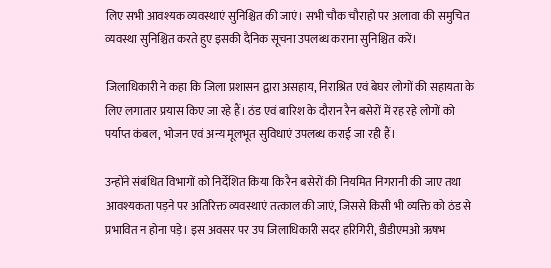लिए सभी आवश्यक व्यवस्थाएं सुनिश्चित की जाएं। सभी चौक चौराहो पर अलावा की समुचित व्यवस्था सुनिश्चित करते हुए इसकी दैनिक सूचना उपलब्ध कराना सुनिश्चित करें।

जिलाधिकारी ने कहा कि जिला प्रशासन द्वारा असहाय, निराश्रित एवं बेघर लोगों की सहायता के लिए लगातार प्रयास किए जा रहे हैं। ठंड एवं बारिश के दौरान रैन बसेरों में रह रहे लोगों को पर्याप्त कंबल, भोजन एवं अन्य मूलभूत सुविधाएं उपलब्ध कराई जा रही हैं।

उन्होंने संबंधित विभागों को निर्देशित किया कि रैन बसेरों की नियमित निगरानी की जाए तथा आवश्यकता पड़ने पर अतिरिक्त व्यवस्थाएं तत्काल की जाएं, जिससे किसी भी व्यक्ति को ठंड से प्रभावित न होना पड़े। इस अवसर पर उप जिलाधिकारी सदर हरिगिरी, डीडीएमओ ऋषभ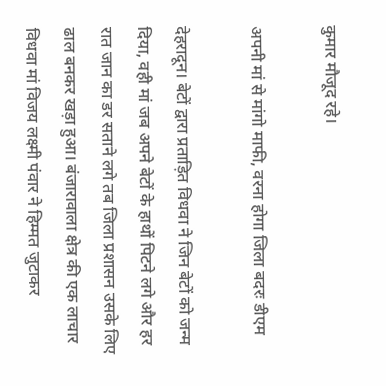कुमार मौजूद रहे।

अपनी मां से मांगो माफी, वरना होगा जिला बदरः डीएम

देहरादून। बेटों द्वारा प्रताड़ित विधवा ने जिन बेटों को जन्म दिया, वही मां जब अपने बेटों के हाथों पिटने लगे और हर रात जान का डर सताने लगे तब जिला प्रशासन उसके लिए ढाल बनकर खड़ा हुआ। बंजारावाला क्षेत्र की एक लाचार विधवा मां विजय लक्ष्मी पंवार ने हिम्मत जुटाकर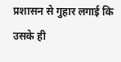प्रशासन से गुहार लगाई कि उसके ही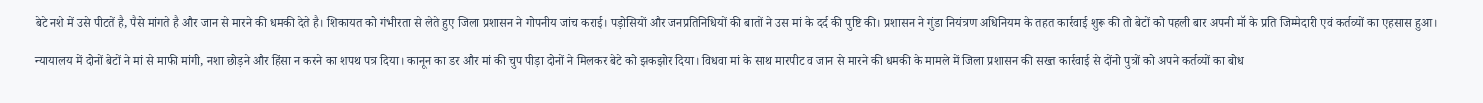बेटे नशे में उसे पीटतें है, पैसे मांगते है और जान से मारने की धमकी देते है। शिकायत को गंभीरता से लेते हुए जिला प्रशासन ने गोपनीय जांच कराई। पड़ोसियों और जनप्रतिनिधियों की बातों ने उस मां के दर्द की पुष्टि की। प्रशासन ने गुंडा नियंत्रण अधिनियम के तहत कार्रवाई शुरू की तो बेटों को पहली बार अपनी मॉ के प्रति जिम्मेदारी एवं कर्तव्यों का एहसास हुआ।

न्यायालय में दोनों बेटों ने मां से माफी मांगी, नशा छोड़ने और हिंसा न करने का शपथ पत्र दिया। कानून का डर और मां की चुप पीड़ा दोनों ने मिलकर बेटे को झकझोर दिया। विधवा मां के साथ मारपीट व जान से मारने की धमकी के मामले में जिला प्रशासन की सख्त कार्रवाई से दोंनो पुत्रों को अपने कर्तव्यों का बोध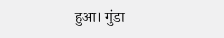हुआ। गुंडा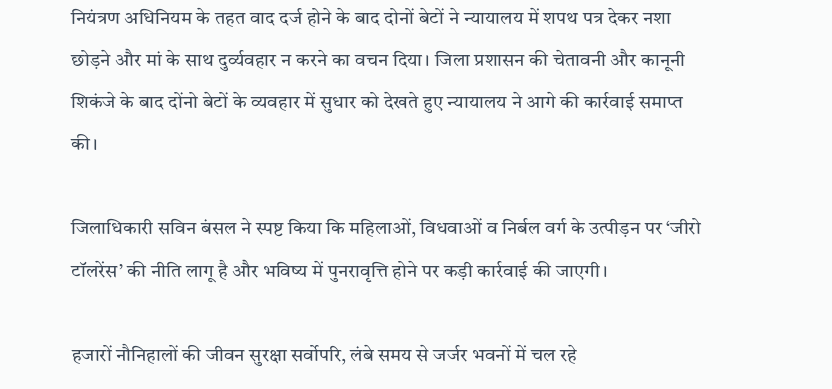नियंत्रण अधिनियम के तहत वाद दर्ज होने के बाद दोनों बेटों ने न्यायालय में शपथ पत्र देकर नशा छोड़ने और मां के साथ दुर्व्यवहार न करने का वचन दिया। जिला प्रशासन की चेतावनी और कानूनी शिकंजे के बाद दोंनो बेटों के व्यवहार में सुधार को देखते हुए न्यायालय ने आगे की कार्रवाई समाप्त की।

जिलाधिकारी सविन बंसल ने स्पष्ट किया कि महिलाओं, विधवाओं व निर्बल वर्ग के उत्पीड़न पर ‘जीरो टॉलरेंस’ की नीति लागू है और भविष्य में पुनरावृत्ति होने पर कड़ी कार्रवाई की जाएगी।

हजारों नौनिहालों की जीवन सुरक्षा सर्वोपरि, लंबे समय से जर्जर भवनों में चल रहे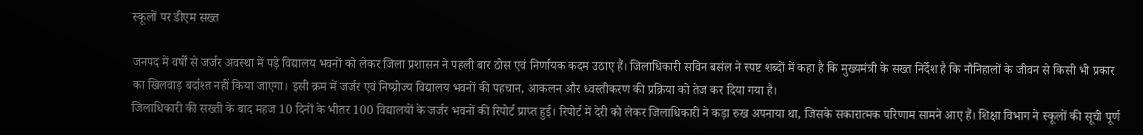स्कूलों पर डीएम सख्त

जनपद में वर्षों से जर्जर अवस्था में पड़े विद्यालय भवनों को लेकर जिला प्रशासन ने पहली बार ठोस एवं निर्णायक कदम उठाए हैं। जिलाधिकारी सविन बसंल ने स्पष्ट शब्दों में कहा है कि मुख्यमंत्री के सख्त निर्देश है कि नौनिहालों के जीवन से किसी भी प्रकार का खिलवाड़ बर्दाश्त नहीं किया जाएगा। इसी क्रम में जर्जर एवं निष्प्रोज्य विद्यालय भवनों की पहचान, आकलन और ध्वस्तीकरण की प्रक्रिया को तेज कर दिया गया है।
जिलाधिकारी की सख्ती के बाद महज 10 दिनों के भीतर 100 विद्यालयों के जर्जर भवनों की रिपोर्ट प्राप्त हुई। रिपोर्ट में देरी को लेकर जिलाधिकारी ने कड़ा रुख अपनाया था, जिसके सकारात्मक परिणाम सामने आए हैं। शिक्षा विभाग ने स्कूलों की सूची पूर्ण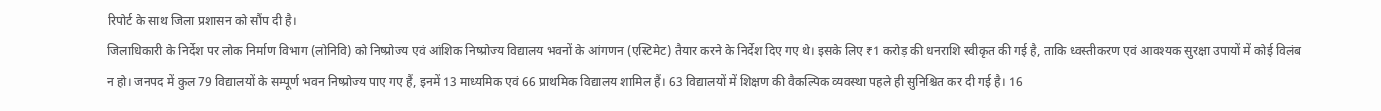रिपोर्ट के साथ जिला प्रशासन को सौंप दी है।
जिलाधिकारी के निर्देश पर लोक निर्माण विभाग (लोनिवि) को निष्प्रोज्य एवं आंशिक निष्प्रोज्य विद्यालय भवनों के आंगणन (एस्टिमेट) तैयार करने के निर्देश दिए गए थे। इसके लिए ₹1 करोड़ की धनराशि स्वीकृत की गई है, ताकि ध्वस्तीकरण एवं आवश्यक सुरक्षा उपायों में कोई विलंब न हो। जनपद में कुल 79 विद्यालयों के सम्पूर्ण भवन निष्प्रोज्य पाए गए हैं, इनमें 13 माध्यमिक एवं 66 प्राथमिक विद्यालय शामिल हैं। 63 विद्यालयों में शिक्षण की वैकल्पिक व्यवस्था पहले ही सुनिश्चित कर दी गई है। 16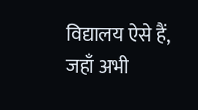विद्यालय ऐसे हैं, जहाँ अभी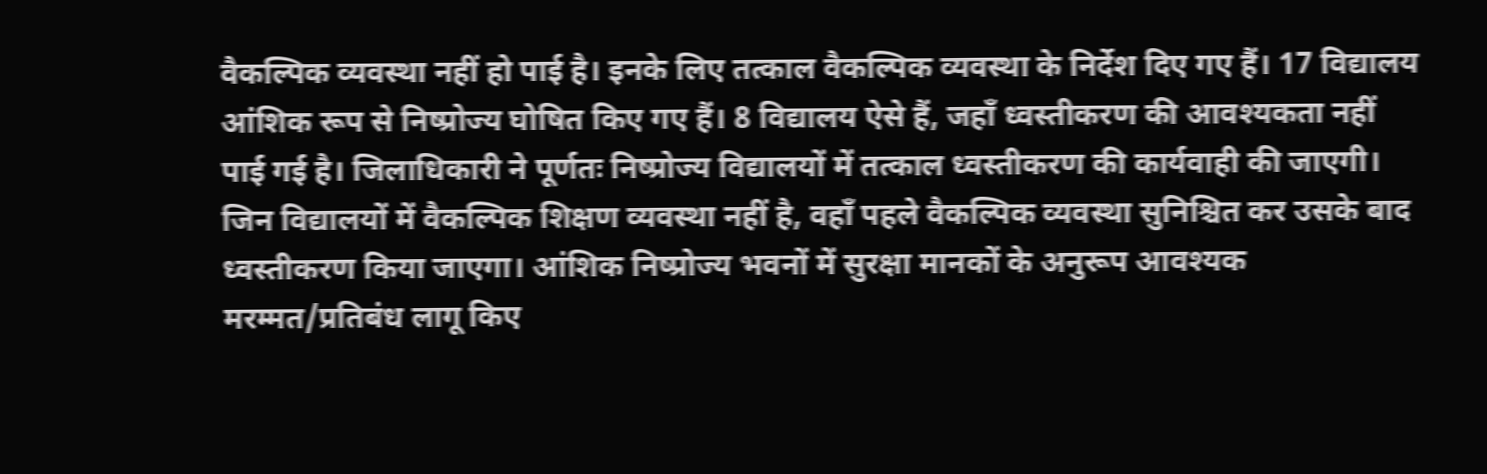वैकल्पिक व्यवस्था नहीं हो पाई है। इनके लिए तत्काल वैकल्पिक व्यवस्था के निर्देश दिए गए हैं। 17 विद्यालय आंशिक रूप से निष्प्रोज्य घोषित किए गए हैं। 8 विद्यालय ऐसे हैं, जहाँ ध्वस्तीकरण की आवश्यकता नहीं पाई गई है। जिलाधिकारी ने पूर्णतः निष्प्रोज्य विद्यालयों में तत्काल ध्वस्तीकरण की कार्यवाही की जाएगी। जिन विद्यालयों में वैकल्पिक शिक्षण व्यवस्था नहीं है, वहाँ पहले वैकल्पिक व्यवस्था सुनिश्चित कर उसके बाद ध्वस्तीकरण किया जाएगा। आंशिक निष्प्रोज्य भवनों में सुरक्षा मानकों के अनुरूप आवश्यक मरम्मत/प्रतिबंध लागू किए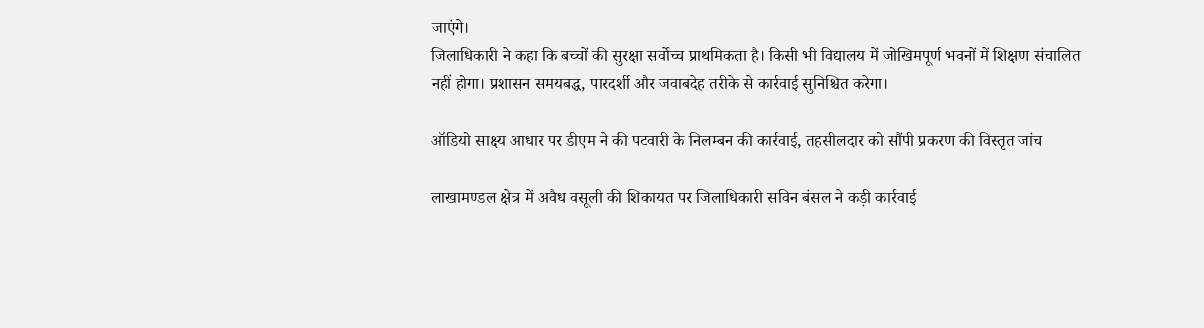जाएंगे।
जिलाधिकारी ने कहा कि बच्चों की सुरक्षा सर्वोच्च प्राथमिकता है। किसी भी विद्यालय में जोखिमपूर्ण भवनों में शिक्षण संचालित नहीं होगा। प्रशासन समयबद्ध, पारदर्शी और जवाबदेह तरीके से कार्रवाई सुनिश्चित करेगा।

ऑडियो साक्ष्य आधार पर डीएम ने की पटवारी के निलम्बन की कार्रवाई, तहसीलदार को सौंपी प्रकरण की विस्तृत जांच

लाखामण्डल क्षेत्र में अवैध वसूली की शिकायत पर जिलाधिकारी सविन बंसल ने कड़ी कार्रवाई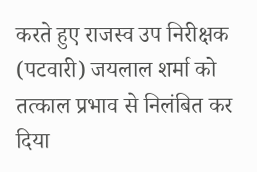करते हुए राजस्व उप निरीक्षक (पटवारी) जयलाल शर्मा को तत्काल प्रभाव से निलंबित कर दिया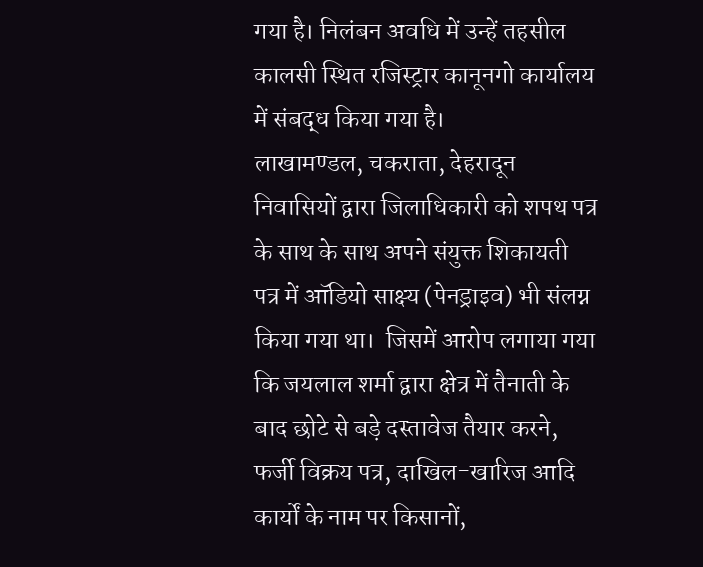गया है। निलंबन अवधि में उन्हें तहसील कालसी स्थित रजिस्ट्रार कानूनगो कार्यालय में संबद्ध किया गया है।
लाखामण्डल, चकराता, देहरादून निवासियों द्वारा जिलाधिकारी को शपथ पत्र के साथ के साथ अपने संयुक्त शिकायती पत्र में ऑडियो साक्ष्य (पेनड्राइव) भी संलग्न किया गया था।  जिसमें आरोप लगाया गया कि जयलाल शर्मा द्वारा क्षेत्र में तैनाती के बाद छोटे से बड़े दस्तावेज तैयार करने, फर्जी विक्रय पत्र, दाखिल-खारिज आदि कार्यों के नाम पर किसानों,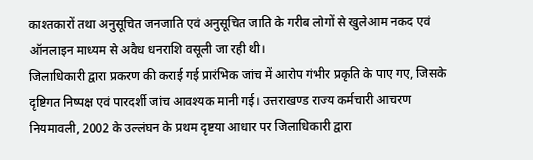काश्तकारों तथा अनुसूचित जनजाति एवं अनुसूचित जाति के गरीब लोगों से खुलेआम नकद एवं ऑनलाइन माध्यम से अवैध धनराशि वसूली जा रही थी।
जिलाधिकारी द्वारा प्रकरण की कराई गई प्रारंभिक जांच में आरोप गंभीर प्रकृति के पाए गए, जिसके दृष्टिगत निष्पक्ष एवं पारदर्शी जांच आवश्यक मानी गई। उत्तराखण्ड राज्य कर्मचारी आचरण नियमावली, 2002 के उल्लंघन के प्रथम दृष्टया आधार पर जिलाधिकारी द्वारा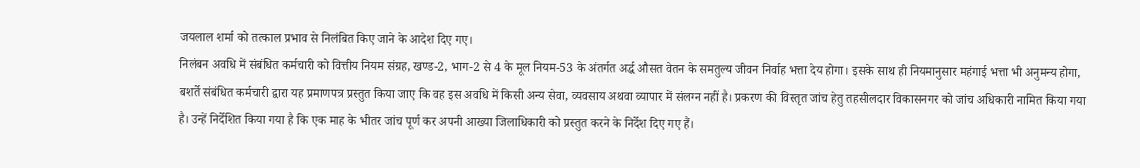जयलाल शर्मा को तत्काल प्रभाव से निलंबित किए जाने के आदेश दिए गए।
निलंबन अवधि में संबंधित कर्मचारी को वित्तीय नियम संग्रह, खण्ड-2, भाग-2 से 4 के मूल नियम-53 के अंतर्गत अर्द्ध औसत वेतन के समतुल्य जीवन निर्वाह भत्ता देय होगा। इसके साथ ही नियमानुसार महंगाई भत्ता भी अनुमन्य होगा, बशर्ते संबंधित कर्मचारी द्वारा यह प्रमाणपत्र प्रस्तुत किया जाए कि वह इस अवधि में किसी अन्य सेवा, व्यवसाय अथवा व्यापार में संलग्न नहीं है। प्रकरण की विस्तृत जांच हेतु तहसीलदार विकासनगर को जांच अधिकारी नामित किया गया है। उन्हें निर्देशित किया गया है कि एक माह के भीतर जांच पूर्ण कर अपनी आख्या जिलाधिकारी को प्रस्तुत करने के निर्देश दिए गए हैं।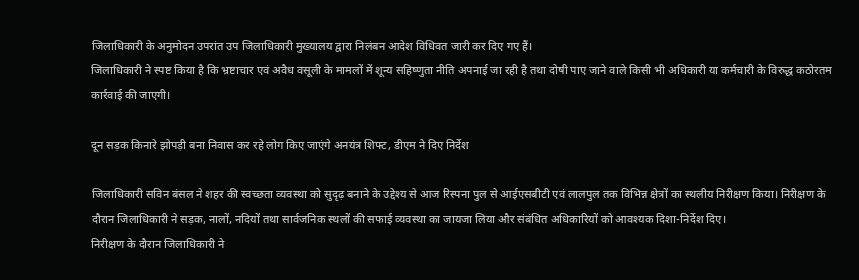जिलाधिकारी के अनुमोदन उपरांत उप जिलाधिकारी मुख्यालय द्वारा निलंबन आदेश विधिवत जारी कर दिए गए हैं।
जिलाधिकारी ने स्पष्ट किया है कि भ्रष्टाचार एवं अवैध वसूली के मामलों में शून्य सहिष्णुता नीति अपनाई जा रही है तथा दोषी पाए जाने वाले किसी भी अधिकारी या कर्मचारी के विरुद्ध कठोरतम कार्रवाई की जाएगी।

दून सड़क किनारे झोपड़ी बना निवास कर रहे लोग किए जाएंगे अनयंत्र शिफ्ट, डीएम ने दिए निर्देश

जिलाधिकारी सविन बंसल ने शहर की स्वच्छता व्यवस्था को सुदृढ़ बनाने के उद्देश्य से आज रिस्पना पुल से आईएसबीटी एवं लालपुल तक विभिन्न क्षेत्रों का स्थलीय निरीक्षण किया। निरीक्षण के दौरान जिलाधिकारी ने सड़क, नालों, नदियों तथा सार्वजनिक स्थलों की सफाई व्यवस्था का जायजा लिया और संबंधित अधिकारियों को आवश्यक दिशा-निर्देश दिए।
निरीक्षण के दौरान जिलाधिकारी ने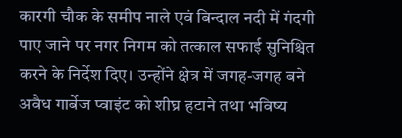कारगी चौक के समीप नाले एवं बिन्दाल नदी में गंदगी पाए जाने पर नगर निगम को तत्काल सफाई सुनिश्चित करने के निर्देश दिए। उन्होंने क्षेत्र में जगह-जगह बने अवैध गार्बेज प्वाइंट को शीघ्र हटाने तथा भविष्य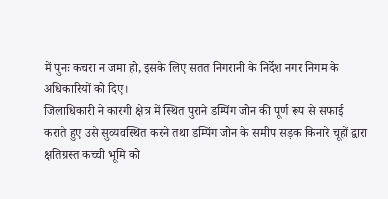में पुनः कचरा न जमा हो, इसके लिए सतत निगरानी के निर्देश नगर निगम के अधिकारियों को दिए।
जिलाधिकारी ने कारगी क्षेत्र में स्थित पुराने डम्पिंग जोन की पूर्ण रूप से सफाई कराते हुए उसे सुव्यवस्थित करने तथा डम्पिंग जोन के समीप सड़क किनारे चूहों द्वारा क्षतिग्रस्त कच्ची भूमि को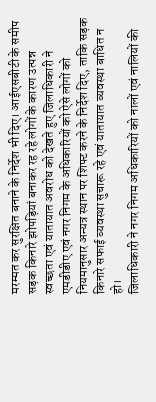मरम्मत कर सुरक्षित बनाने के निर्देश भी दिए। आईएसबीटी के समीप सड़क किनारे झोपड़ियां बनाकर रह रहे लोगों के कारण उत्पन्न स्वच्छता एवं यातायात अवरोध को देखते हुए जिलाधिकारी ने एमडीडीए एवं नगर निगम के अधिकारियों को ऐसे लोगों को नियमानुसार अन्यत्र स्थान पर शिफ्ट करने के निर्देश दिए, ताकि सड़क किनारे सफाई व्यवस्था सुचारू रहे एवं यातायात व्यवस्था बाधित न हो।
जिलाधिकारी ने नगर निगम अधिकारियों को नालों एवं नालियों की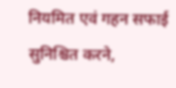नियमित एवं गहन सफाई सुनिश्चित करने,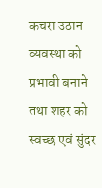कचरा उठान व्यवस्था को प्रभावी बनाने तथा शहर को स्वच्छ एवं सुंदर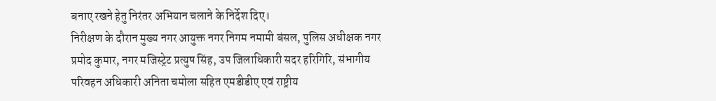बनाए रखने हेतु निरंतर अभियान चलाने के निर्देश दिए।
निरीक्षण के दौरान मुख्य नगर आयुक्त नगर निगम नमामी बंसल, पुलिस अधीक्षक नगर प्रमोद कुमार, नगर मजिस्ट्रेट प्रत्युष सिंह, उप जिलाधिकारी सदर हरिगिरि, संभागीय परिवहन अधिकारी अनिता चमोला सहित एमडीडीए एवं राष्ट्रीय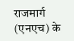राजमार्ग (एनएच) के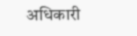अधिकारी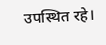उपस्थित रहे।